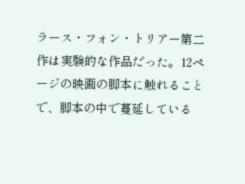ラース・フォン・トリアー第二作は実験的な作品だった。12ページの映画の脚本に触れることで、脚本の中で蔓延している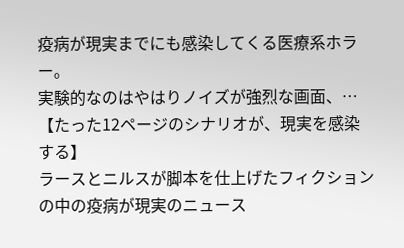疫病が現実までにも感染してくる医療系ホラー。
実験的なのはやはりノイズが強烈な画面、…
【たった12ページのシナリオが、現実を感染する】
ラースとニルスが脚本を仕上げたフィクションの中の疫病が現実のニュース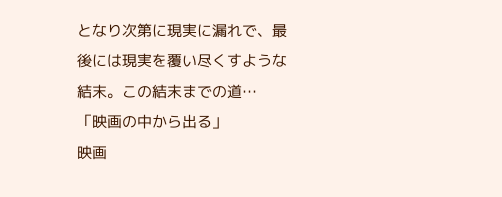となり次第に現実に漏れで、最後には現実を覆い尽くすような結末。この結末までの道…
「映画の中から出る」
映画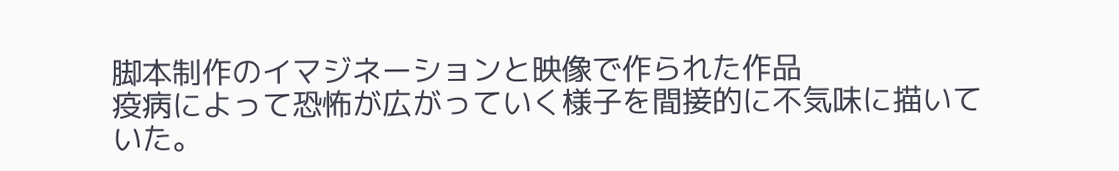脚本制作のイマジネーションと映像で作られた作品
疫病によって恐怖が広がっていく様子を間接的に不気味に描いていた。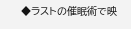◆ラストの催眠術で映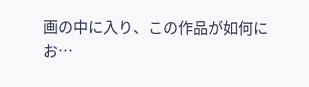画の中に入り、この作品が如何にお…